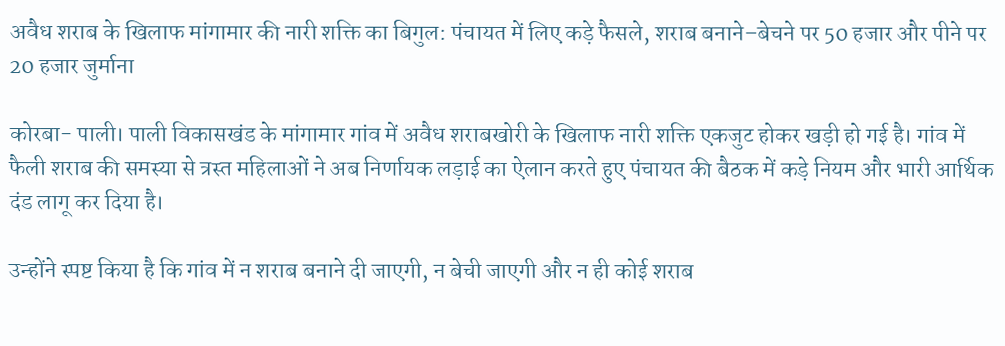अवैध शराब के खिलाफ मांगामार की नारी शक्ति का बिगुल: पंचायत में लिए कड़े फैसले, शराब बनाने–बेचने पर 50 हजार और पीने पर 20 हजार जुर्माना

कोरबा- पाली। पाली विकासखंड के मांगामार गांव में अवैध शराबखोरी के खिलाफ नारी शक्ति एकजुट होकर खड़ी हो गई है। गांव में फैली शराब की समस्या से त्रस्त महिलाओं ने अब निर्णायक लड़ाई का ऐलान करते हुए पंचायत की बैठक में कड़े नियम और भारी आर्थिक दंड लागू कर दिया है।

उन्होंने स्पष्ट किया है कि गांव में न शराब बनाने दी जाएगी, न बेची जाएगी और न ही कोई शराब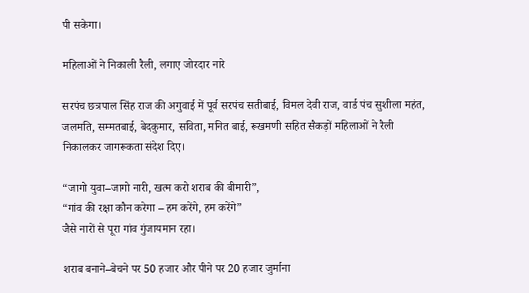पी सकेगा।

महिलाओं ने निकाली रैली, लगाए जोरदार नारे

सरपंच छत्रपाल सिंह राज की अगुवाई में पूर्व सरपंच सतीबाई, विमल देवी राज, वार्ड पंच सुशीला महंत, जलमति, सम्मतबाई, बेदकुमार, सविता, मनित बाई, रूखमणी सहित सैकड़ों महिलाओं ने रैली निकालकर जागरूकता संदेश दिए।

“जागो युवा–जागो नारी, खत्म करो शराब की बीमारी”,
“गांव की रक्षा कौन करेगा – हम करेंगे, हम करेंगे”
जैसे नारों से पूरा गांव गुंजायमान रहा।

शराब बनाने–बेचने पर 50 हजार और पीने पर 20 हजार जुर्माना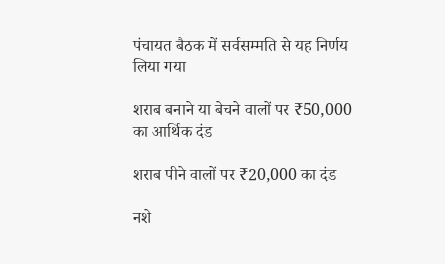पंचायत बैठक में सर्वसम्मति से यह निर्णय लिया गया

शराब बनाने या बेचने वालों पर ₹50,000 का आर्थिक दंड

शराब पीने वालों पर ₹20,000 का दंड

नशे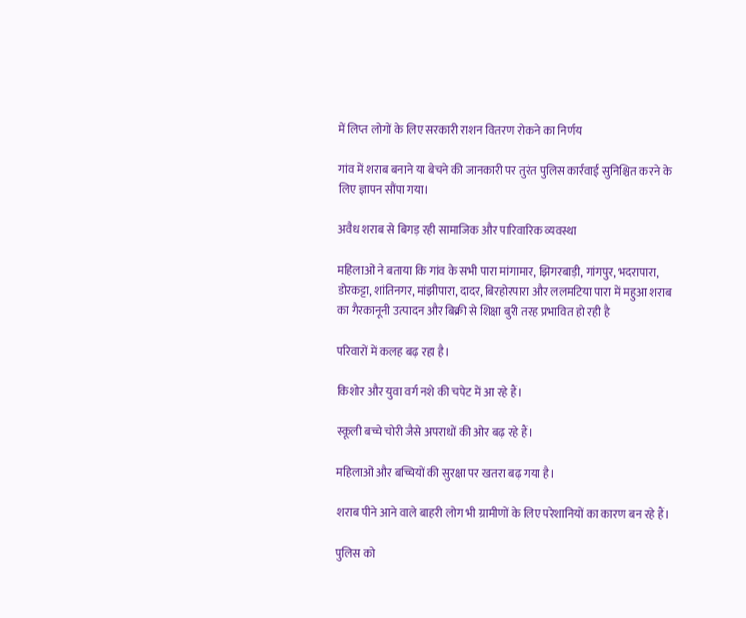में लिप्त लोगों के लिए सरकारी राशन वितरण रोकने का निर्णय

गांव में शराब बनाने या बेचने की जानकारी पर तुरंत पुलिस कार्रवाई सुनिश्चित करने के लिए ज्ञापन सौंपा गया।

अवैध शराब से बिगड़ रही सामाजिक और पारिवारिक व्यवस्था

महिलाओं ने बताया कि गांव के सभी पारा मांगामार, झिगरबाड़ी, गांगपुर, भदरापारा, डोरकट्टा, शांतिनगर, मांझीपारा, दादर, बिरहोरपारा और ललमटिया पारा में महुआ शराब का गैरकानूनी उत्पादन और बिक्री से शिक्षा बुरी तरह प्रभावित हो रही है

परिवारों में कलह बढ़ रहा है।

किशोर और युवा वर्ग नशे की चपेट में आ रहे हैं।

स्कूली बच्चे चोरी जैसे अपराधों की ओर बढ़ रहे हैं।

महिलाओं और बच्चियों की सुरक्षा पर खतरा बढ़ गया है।

शराब पीने आने वाले बाहरी लोग भी ग्रामीणों के लिए परेशानियों का कारण बन रहे हैं।

पुलिस को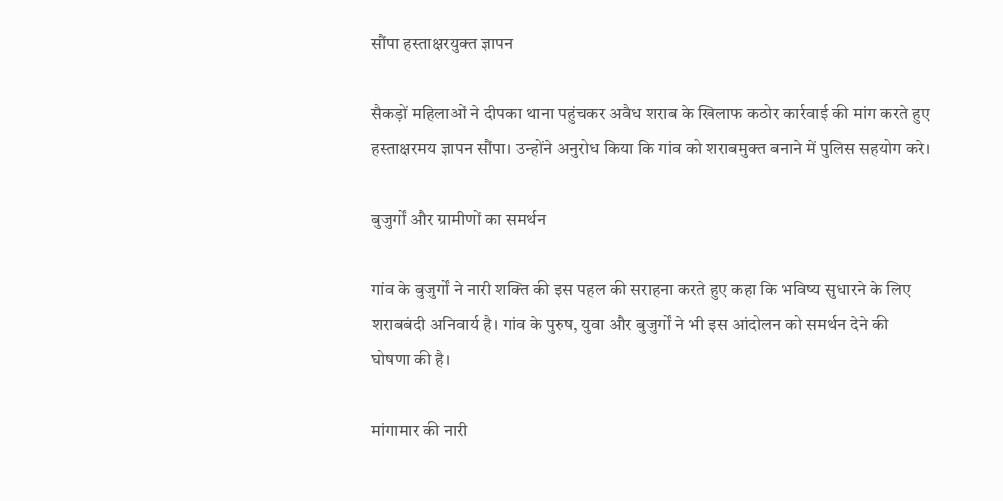सौंपा हस्ताक्षरयुक्त ज्ञापन

सैकड़ों महिलाओं ने दीपका थाना पहुंचकर अवैध शराब के खिलाफ कठोर कार्रवाई की मांग करते हुए हस्ताक्षरमय ज्ञापन सौंपा। उन्होंने अनुरोध किया कि गांव को शराबमुक्त बनाने में पुलिस सहयोग करे।

बुजुर्गों और ग्रामीणों का समर्थन

गांव के बुजुर्गों ने नारी शक्ति की इस पहल की सराहना करते हुए कहा कि भविष्य सुधारने के लिए शराबबंदी अनिवार्य है। गांव के पुरुष, युवा और बुजुर्गों ने भी इस आंदोलन को समर्थन देने की घोषणा की है।

मांगामार की नारी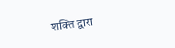शक्ति द्वारा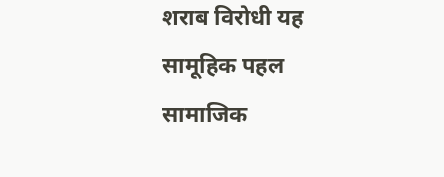शराब विरोधी यह सामूहिक पहल सामाजिक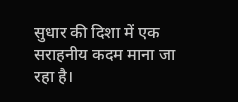सुधार की दिशा में एक सराहनीय कदम माना जा रहा है।